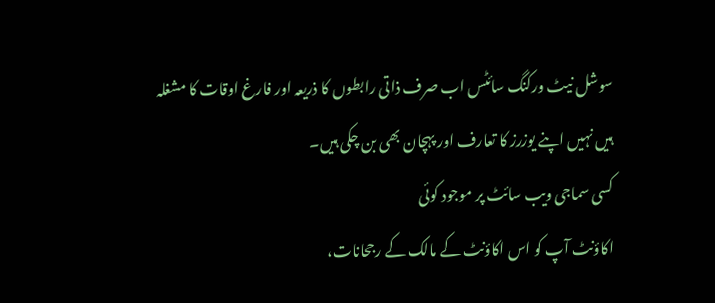سوشل نیٹ ورکنگ سائٹس اب صرف ذاتی رابطوں کا ذریعہ اور فارغ اوقات کا مشغلہ ہیں نہیں اپنے یوزرز کا تعارف اور پہچان بھی بن چکی ہیں۔
کسی سماجی ویب سائٹ پر موجود کوئی
اکاؤنٹ آپ کو اس اکاؤنٹ کے مالک کے رجحانات،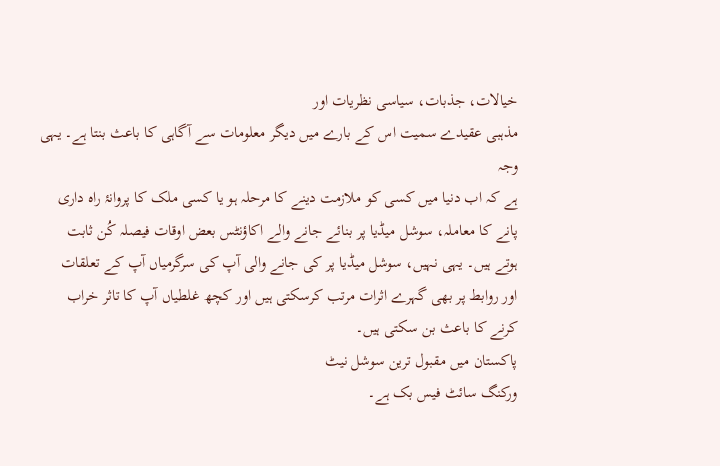خیالات، جذبات، سیاسی نظریات اور
مذہبی عقیدے سمیت اس کے بارے میں دیگر معلومات سے آگاہی کا باعث بنتا ہے۔ یہی وجہ
ہے کہ اب دنیا میں کسی کو ملازمت دینے کا مرحلہ ہو یا کسی ملک کا پروانۂ راہ داری
پانے کا معاملہ، سوشل میڈیا پر بنائے جانے والے اکاؤنٹس بعض اوقات فیصلہ کُن ثابت
ہوتے ہیں۔ یہی نہیں، سوشل میڈیا پر کی جانے والی آپ کی سرگرمیاں آپ کے تعلقات
اور روابط پر بھی گہرے اثرات مرتب کرسکتی ہیں اور کچھ غلطیاں آپ کا تاثر خراب
کرنے کا باعث بن سکتی ہیں۔
پاکستان میں مقبول ترین سوشل نیٹ
ورکنگ سائٹ فیس بک ہے۔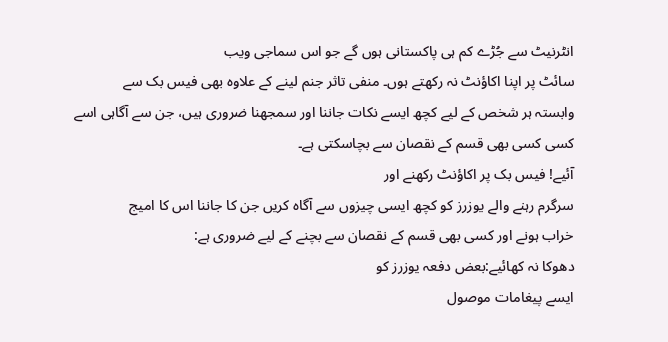انٹرنیٹ سے جُڑے کم ہی پاکستانی ہوں گے جو اس سماجی ویب
سائٹ پر اپنا اکاؤنٹ نہ رکھتے ہوں۔ منفی تاثر جنم لینے کے علاوہ بھی فیس بک سے
وابستہ ہر شخص کے لیے کچھ ایسے نکات جاننا اور سمجھنا ضروری ہیں، جن سے آگاہی اسے
کسی کسی بھی قسم کے نقصان سے بچاسکتی ہے۔
آئیے! فیس بک پر اکاؤنٹ رکھنے اور
سرگرم رہنے والے یوزرز کو کچھ ایسی چیزوں سے آگاہ کریں جن کا جاننا اس کا امیج
خراب ہونے اور کسی بھی قسم کے نقصان سے بچنے کے لیے ضروری ہے:
دھوکا نہ کھائیے:بعض دفعہ یوزرز کو
ایسے پیغامات موصول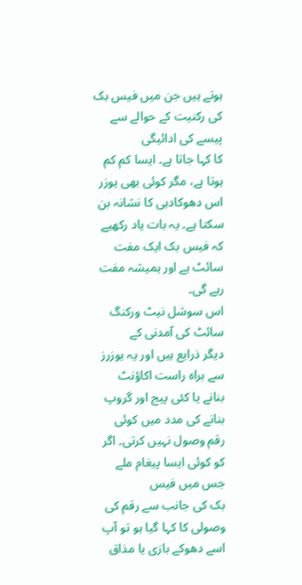ہوتے ہیں جن میں فیس بک کی رکنیت کے حوالے سے پیسے کی ادائیگی
کا کہا جاتا ہے۔ ایسا کم کم ہوتا ہے، مگر کوئی بھی یوزر اس دھوکادہی کا نشانہ بن
سکتا ہے۔ یہ بات یاد رکھیے کہ فیس بک ایک مفت سائٹ ہے اور ہمیشہ مفت رہے گی۔
اس سوشل نیٹ ورکنگ سائٹ کی آمدنی کے
دیگر ذرایع ہیں اور یہ یوزرز سے براہ راست اکاؤنٹ بنانے یا کئی پیج اور گروپ
بنانے کی مدد میں کوئی رقم وصول نہیں کرتی۔ اگر کو کوئی ایسا پیغام ملے جس میں فیس
بک کی جانب سے رقم کی وصولی کا کہا گیا ہو تو آپ اسے دھوکے بازی یا مذاق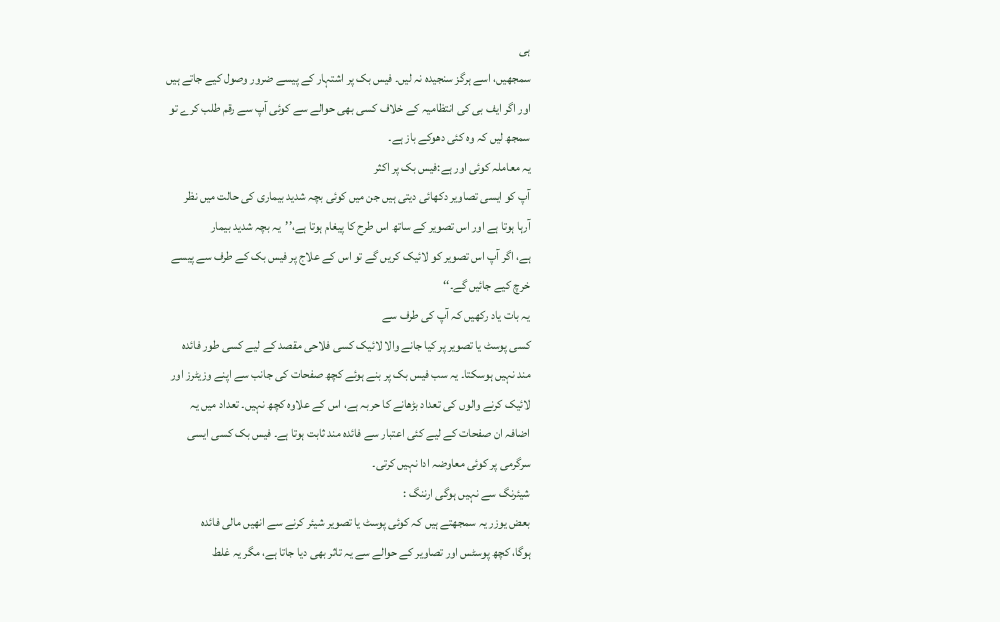ہی
سمجھیں، اسے ہرگز سنجیدہ نہ لیں۔ فیس بک پر اشتہار کے پیسے ضرور وصول کیے جاتے ہیں
اور اگر ایف بی کی انتظامیہ کے خلاف کسی بھی حوالے سے کوئی آپ سے رقم طلب کرے تو
سمجھ لیں کہ وہ کئی دھوکے باز ہے۔
یہ معاملہ کوئی اور ہے:فیس بک پر اکثر
آپ کو ایسی تصاویر دکھائی دیتی ہیں جن میں کوئی بچہ شدید بیماری کی حالت میں نظر
آرہا ہوتا ہے اور اس تصویر کے ساتھ اس طرح کا پیغام ہوتا ہے،’’یہ بچہ شدید بیمار
ہے، اگر آپ اس تصویر کو لائیک کریں گے تو اس کے علاج پر فیس بک کے طرف سے پیسے
خرچ کیے جائیں گے۔‘‘
یہ بات یاد رکھیں کہ آپ کی طرف سے
کسی پوسٹ یا تصویر پر کیا جانے والا لائیک کسی فلاحی مقصد کے لیے کسی طور فائدہ
مند نہیں ہوسکتا۔ یہ سب فیس بک پر بنے ہوئے کچھ صفحات کی جانب سے اپنے وزیٹرز اور
لائیک کرنے والوں کی تعداد بڑھانے کا حربہ ہے، اس کے علاوہ کچھ نہیں۔ تعداد میں یہ
اضافہ ان صفحات کے لیے کئی اعتبار سے فائدہ مند ثابت ہوتا ہے۔ فیس بک کسی ایسی
سرگرمی پر کوئی معاوضہ ادا نہیں کرتی۔
شیئرنگ سے نہیں ہوگی ارننگ :
بعض یوزر یہ سمجھتے ہیں کہ کوئی پوسٹ یا تصویر شیئر کرنے سے انھیں مالی فائدہ
ہوگا، کچھ پوسٹس اور تصاویر کے حوالے سے یہ تاثر بھی دیا جاتا ہے، مگر یہ غلط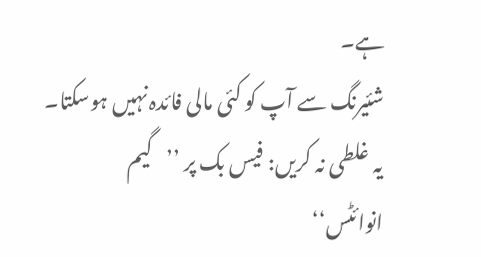ہے۔
شئیرنگ سے آپ کو کئی مالی فائدہ نہیں ہوسکتا۔
یہ غلطی نہ کریں: فیس بک پر ’’گیم
انوائٹس‘‘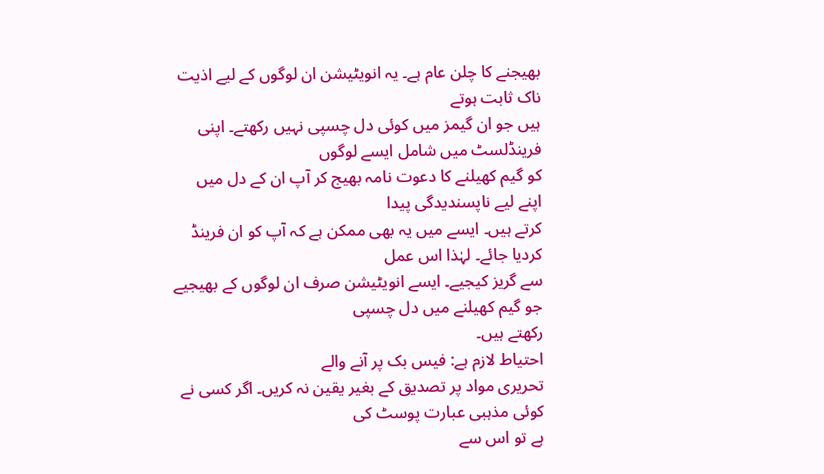بھیجنے کا چلن عام ہے۔ یہ انویٹیشن ان لوگوں کے لیے اذیت ناک ثابت ہوتے
ہیں جو ان گیمز میں کوئی دل چسپی نہیں رکھتے۔ اپنی فرینڈلسٹ میں شامل ایسے لوگوں
کو گیم کھیلنے کا دعوت نامہ بھیج کر آپ ان کے دل میں اپنے لیے ناپسندیدگی پیدا
کرتے ہیں۔ ایسے میں یہ بھی ممکن ہے کہ آپ کو ان فرینڈ کردیا جائے۔ لہٰذا اس عمل
سے گریز کیجیے۔ ایسے انویٹیشن صرف ان لوگوں کے بھیجیے جو گیم کھیلنے میں دل چسپی
رکھتے ہیں۔
احتیاط لازم ہے: فیس بک پر آنے والے
تحریری مواد پر تصدیق کے بغیر یقین نہ کریں۔ اگر کسی نے کوئی مذہبی عبارت پوسٹ کی
ہے تو اس سے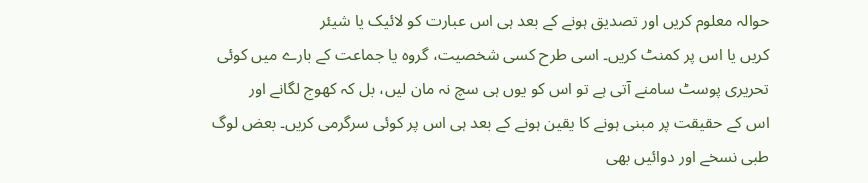حوالہ معلوم کریں اور تصدیق ہونے کے بعد ہی اس عبارت کو لائیک یا شیئر
کریں یا اس پر کمنٹ کریں۔ اسی طرح کسی شخصیت، گروہ یا جماعت کے بارے میں کوئی
تحریری پوسٹ سامنے آتی ہے تو اس کو یوں ہی سچ نہ مان لیں، بل کہ کھوج لگانے اور
اس کے حقیقت پر مبنی ہونے کا یقین ہونے کے بعد ہی اس پر کوئی سرگرمی کریں۔ بعض لوگ
طبی نسخے اور دوائیں بھی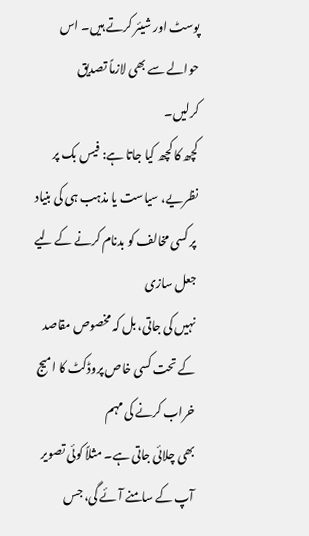پوسٹ اور شیئر کرتے ہیں۔ اس حوالے سے بھی لازماً تصدیق
کرلیں۔
کچھ کا کچھ کیا جاتا ہے: فیس بک پر
نظریے، سیاست یا مذہب ہی کی بنیاد پر کسی مخالف کو بدنام کرنے کے لیے جعل سازی
نہیں کی جاتی، بل کہ مخصوص مقاصد کے تحت کسی خاص پروڈکٹ کا امیج خراب کرنے کی مہم
بھی چلائی جاتی ہے۔ مثلاً کوئی تصویر آپ کے سامنے آئے گی، جس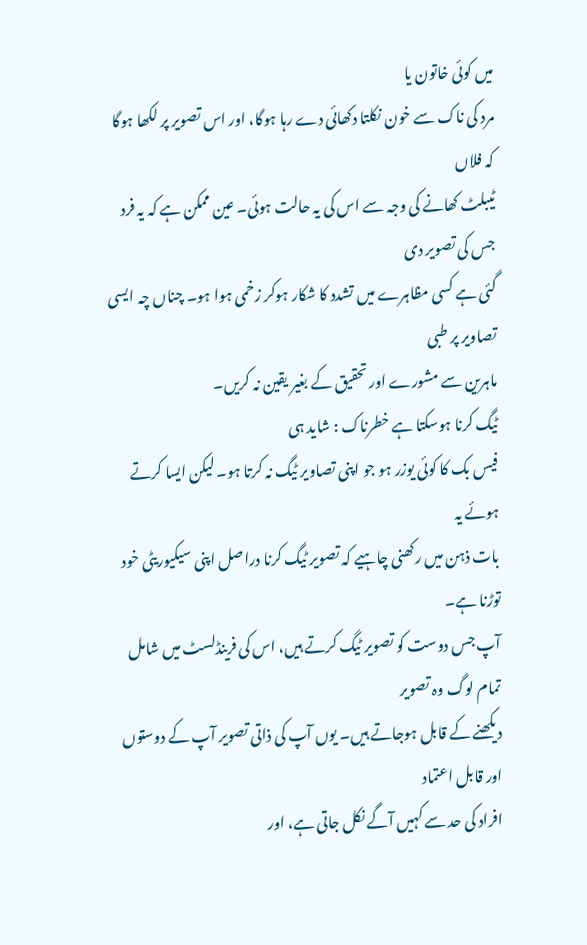میں کوئی خاتون یا
مرد کی ناک سے خون نکلتا دکھائی دے رہا ہوگا، اور اس تصویر پر لکھا ہوگا کہ فلاں
ٹیبلٹ کھانے کی وجہ سے اس کی یہ حالت ہوئی۔ عین ممکن ہے کہ یہ فرد جس کی تصویر دی
گئی ہے کسی مظاہرے میں تشدد کا شکار ہوکر زخمی ہوا ہو۔ چناں چہ ایسی تصاویر پر طبی
ماہرین سے مشورے اور تحقیق کے بغیر یقین نہ کریں۔
ٹیگ کرنا ہوسکتا ہے خطرناک : شاید ہی
فیس بک کا کوئی یوزر ہو جو اپنی تصاویر ٹیگ نہ کرتا ہو۔ لیکن ایسا کرتے ہوئے یہ
بات ذہن میں رکھنی چاہیے کہ تصویر ٹیگ کرنا دراصل اپنی سیکیوریٹی خود توڑنا ہے۔
آپ جس دوست کو تصویر ٹیگ کرتے ہیں، اس کی فرینڈلسٹ میں شامل تمام لوگ وہ تصویر
دیکھنے کے قابل ہوجاتے ہیں۔ یوں آپ کی ذاتی تصویر آپ کے دوستوں اور قابل اعتماد
افراد کی حد سے کہیں آگے نکل جاتی ہے، اور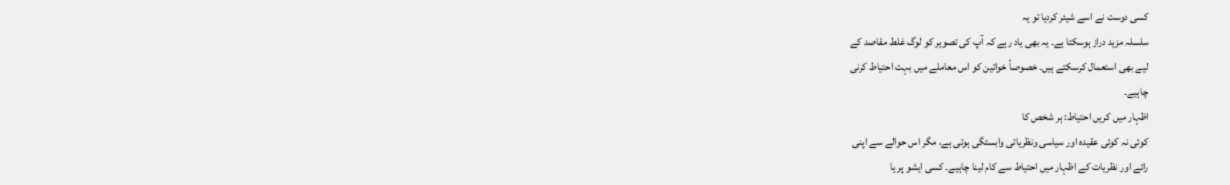کسی دوست نے اسے شیئر کردیا تو یہ
سلسلہ مزید دراز ہوسکتا ہے۔ یہ بھی یاد رہے کہ آپ کی تصویر کو لوگ غلط مقاصد کے
لیے بھی استعمال کرسکتے ہیں۔ خصوصاً خواتین کو اس معاملے میں بہت احتیاط کرنی
چاہیے۔
اظہار میں کریں احتیاط: ہر شخص کا
کوئی نہ کوئی عقیدہ اور سیاسی ونظریاتی وابستگی ہوتی ہے، مگر اس حوالے سے اپنی
رائے اور نظریات کے اظہار میں احتیاط سے کام لینا چاہیے۔ کسی ایشو پر یا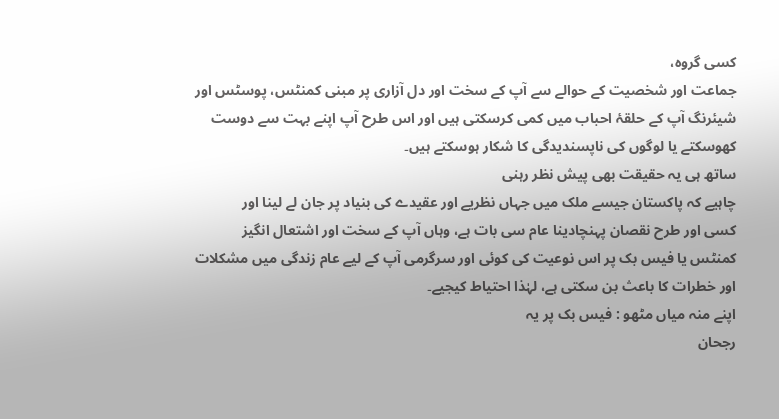کسی گروہ،
جماعت اور شخصیت کے حوالے سے آپ کے سخت اور دل آزاری پر مبنی کمنٹس، پوسٹس اور
شیئرنگ آپ کے حلقۂ احباب میں کمی کرسکتی ہیں اور اس طرح آپ اپنے بہت سے دوست
کھوسکتے یا لوگوں کی ناپسندیدگی کا شکار ہوسکتے ہیں۔
ساتھ ہی یہ حقیقت بھی پیش نظر رہنی
چاہیے کہ پاکستان جیسے ملک میں جہاں نظریے اور عقیدے کی بنیاد پر جان لے لینا اور
کسی اور طرح نقصان پہنچادینا عام سی بات ہے، وہاں آپ کے سخت اور اشتعال انگیز
کمنٹس یا فیس بک پر اس نوعیت کی کوئی اور سرگرمی آپ کے لیے عام زندگی میں مشکلات
اور خطرات کا باعث بن سکتی ہے، لہٰذا احتیاط کیجیے۔
اپنے منہ میاں مٹھو : فیس بک پر یہ
رجحان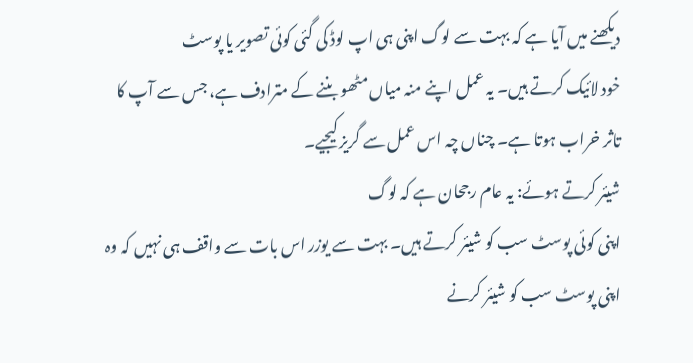دیکھنے میں آیا ہے کہ بہت سے لوگ اپنی ہی اپ لوڈ کی گئی کوئی تصویر یا پوسٹ
خود لائیک کرتے ہیں۔ یہ عمل اپنے منہ میاں مٹھو بننے کے مترادف ہے، جس سے آپ کا
تاثر خراب ہوتا ہے۔ چناں چہ اس عمل سے گریز کیجیے۔
شیئر کرتے ہوئے: یہ عام رجحان ہے کہ لوگ
اپنی کوئی پوسٹ سب کو شیئر کرتے ہیں۔ بہت سے یوزر اس بات سے واقف ہی نہیں کہ وہ
اپنی پوسٹ سب کو شیئر کرنے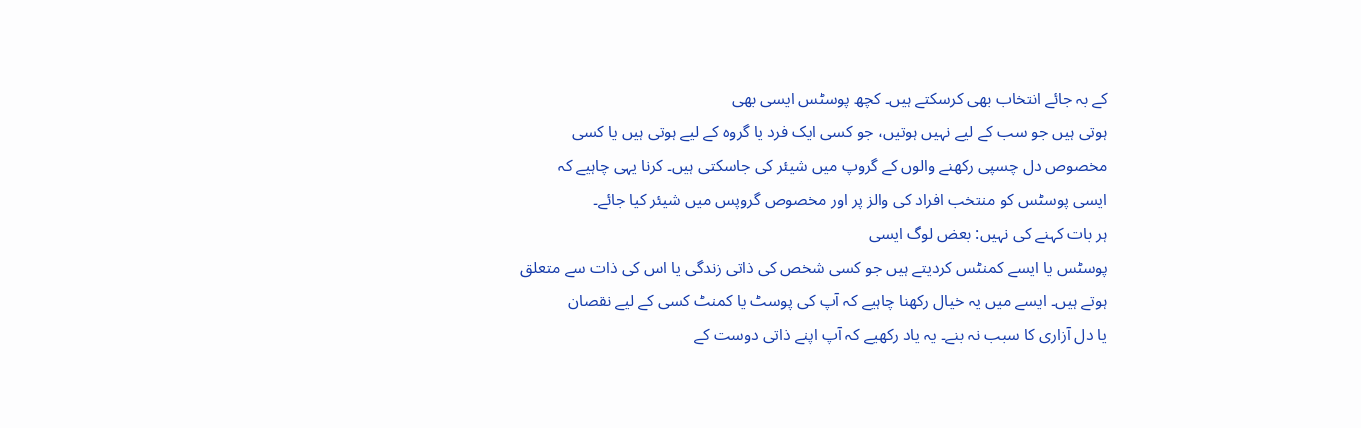کے بہ جائے انتخاب بھی کرسکتے ہیں۔ کچھ پوسٹس ایسی بھی
ہوتی ہیں جو سب کے لیے نہیں ہوتیں، جو کسی ایک فرد یا گروہ کے لیے ہوتی ہیں یا کسی
مخصوص دل چسپی رکھنے والوں کے گروپ میں شیئر کی جاسکتی ہیں۔ کرنا یہی چاہیے کہ
ایسی پوسٹس کو منتخب افراد کی والز پر اور مخصوص گروپس میں شیئر کیا جائے۔
ہر بات کہنے کی نہیں: بعض لوگ ایسی
پوسٹس یا ایسے کمنٹس کردیتے ہیں جو کسی شخص کی ذاتی زندگی یا اس کی ذات سے متعلق
ہوتے ہیں۔ ایسے میں یہ خیال رکھنا چاہیے کہ آپ کی پوسٹ یا کمنٹ کسی کے لیے نقصان
یا دل آزاری کا سبب نہ بنے۔ یہ یاد رکھیے کہ آپ اپنے ذاتی دوست کے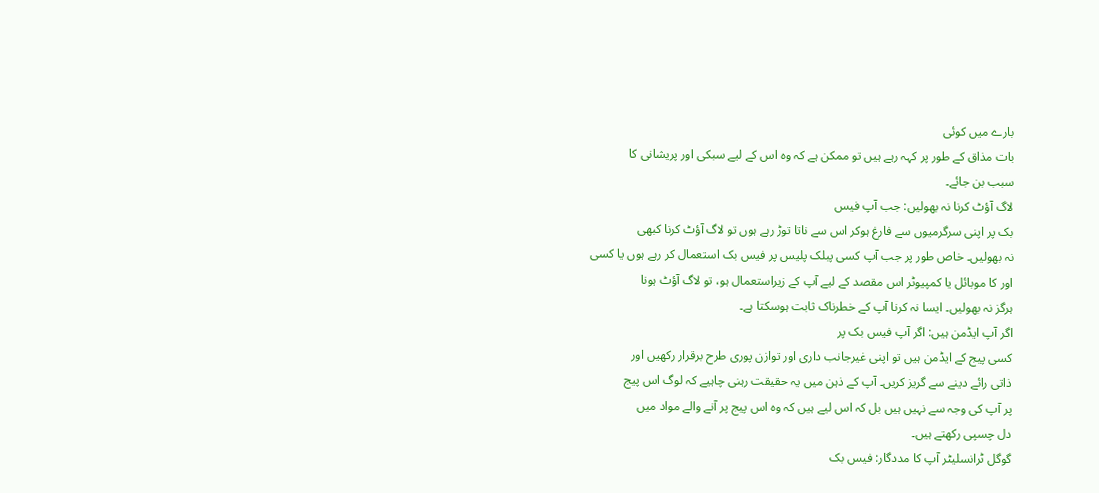بارے میں کوئی
بات مذاق کے طور پر کہہ رہے ہیں تو ممکن ہے کہ وہ اس کے لیے سبکی اور پریشانی کا
سبب بن جائے۔
لاگ آؤٹ کرنا نہ بھولیں: جب آپ فیس
بک پر اپنی سرگرمیوں سے فارغ ہوکر اس سے ناتا توڑ رہے ہوں تو لاگ آؤٹ کرنا کبھی
نہ بھولیں۔ خاص طور پر جب آپ کسی پبلک پلیس پر فیس بک استعمال کر رہے ہوں یا کسی
اور کا موبائل یا کمپیوٹر اس مقصد کے لیے آپ کے زیراستعمال ہو، تو لاگ آؤٹ ہونا
ہرگز نہ بھولیں۔ ایسا نہ کرنا آپ کے خطرناک ثابت ہوسکتا ہے۔
اگر آپ ایڈمن ہیں: اگر آپ فیس بک پر
کسی پیج کے ایڈمن ہیں تو اپنی غیرجانب داری اور توازن پوری طرح برقرار رکھیں اور
ذاتی رائے دینے سے گریز کریں۔ آپ کے ذہن میں یہ حقیقت رہنی چاہیے کہ لوگ اس پیج
پر آپ کی وجہ سے نہیں ہیں بل کہ اس لیے ہیں کہ وہ اس پیج پر آنے والے مواد میں
دل چسپی رکھتے ہیں۔
گوگل ٹرانسلیٹر آپ کا مددگار: فیس بک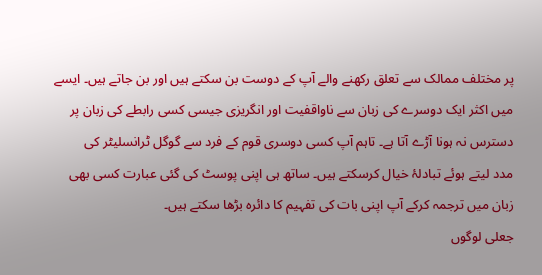پر مختلف ممالک سے تعلق رکھنے والے آپ کے دوست بن سکتے ہیں اور بن جاتے ہیں۔ ایسے
میں اکثر ایک دوسرے کی زبان سے ناواقفیت اور انگریزی جیسی کسی رابطے کی زبان پر
دسترس نہ ہونا آڑے آتا ہے۔ تاہم آپ کسی دوسری قوم کے فرد سے گوگل ٹرانسلیٹر کی
مدد لیتے ہوئے تبادلۂ خیال کرسکتے ہیں۔ ساتھ ہی اپنی پوسٹ کی گئی عبارت کسی بھی
زبان میں ترجمہ کرکے آپ اپنی بات کی تفہیم کا دائرہ بڑھا سکتے ہیں۔
جعلی لوگوں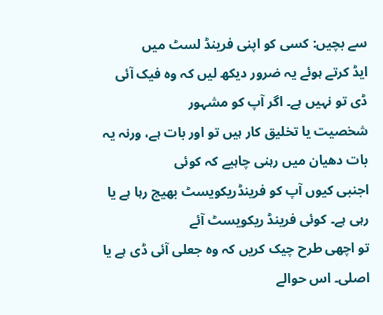سے بچیں: کسی کو اپنی فرینڈ لسٹ میں
ایڈ کرتے ہوئے یہ ضرور دیکھ لیں کہ وہ فیک آئی ڈی تو نہیں ہے۔ اگر آپ کو مشہور
شخصیت یا تخلیق کار ہیں تو اور بات ہے، ورنہ یہ بات دھیان میں رہنی چاہیے کہ کوئی
اجنبی کیوں آپ کو فرینڈریکویسٹ بھیج رہا ہے یا رہی ہے۔ کوئی فرینڈ ریکویسٹ آئے
تو اچھی طرح چیک کریں کہ وہ جعلی آئی ڈی ہے یا اصلی۔ اس حوالے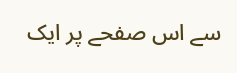سے اس صفحے پر ایک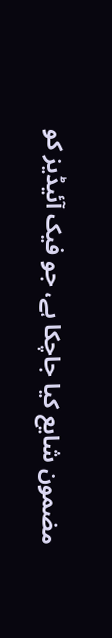مضمون شایع کیا جاچکا ہے، جو فیک آئیڈیز کو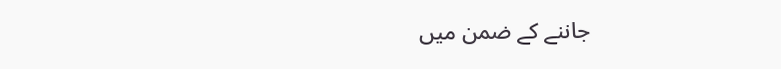جاننے کے ضمن میں